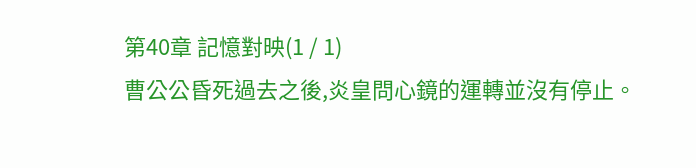第40章 記憶對映(1 / 1)
曹公公昏死過去之後,炎皇問心鏡的運轉並沒有停止。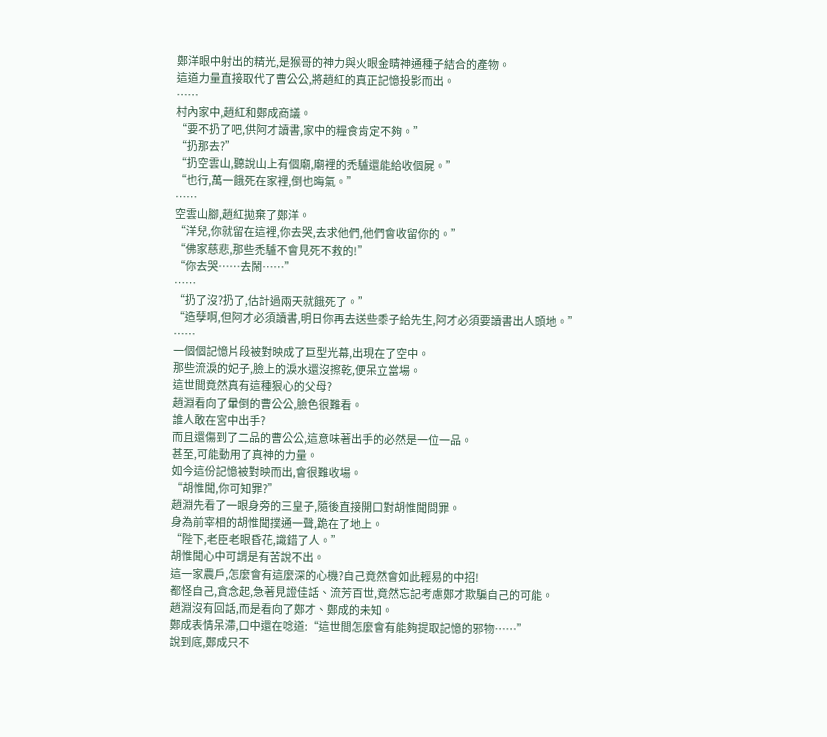鄭洋眼中射出的精光,是猴哥的神力與火眼金睛神通種子結合的產物。
這道力量直接取代了曹公公,將趙紅的真正記憶投影而出。
……
村內家中,趙紅和鄭成商議。
“要不扔了吧,供阿才讀書,家中的糧食肯定不夠。”
“扔那去?”
“扔空雲山,聽說山上有個廟,廟裡的禿驢還能給收個屍。”
“也行,萬一餓死在家裡,倒也晦氣。”
……
空雲山腳,趙紅拋棄了鄭洋。
“洋兒,你就留在這裡,你去哭,去求他們,他們會收留你的。”
“佛家慈悲,那些禿驢不會見死不救的!”
“你去哭……去鬧……”
……
“扔了沒?扔了,估計過兩天就餓死了。”
“造孽啊,但阿才必須讀書,明日你再去送些黍子給先生,阿才必須要讀書出人頭地。”
……
一個個記憶片段被對映成了巨型光幕,出現在了空中。
那些流淚的妃子,臉上的淚水還沒擦乾,便呆立當場。
這世間竟然真有這種狠心的父母?
趙淵看向了暈倒的曹公公,臉色很難看。
誰人敢在宮中出手?
而且還傷到了二品的曹公公,這意味著出手的必然是一位一品。
甚至,可能動用了真神的力量。
如今這份記憶被對映而出,會很難收場。
“胡惟聞,你可知罪?”
趙淵先看了一眼身旁的三皇子,隨後直接開口對胡惟聞問罪。
身為前宰相的胡惟聞撲通一聲,跪在了地上。
“陛下,老臣老眼昏花,識錯了人。”
胡惟聞心中可謂是有苦說不出。
這一家農戶,怎麼會有這麼深的心機?自己竟然會如此輕易的中招!
都怪自己,貪念起,急著見證佳話、流芳百世,竟然忘記考慮鄭才欺騙自己的可能。
趙淵沒有回話,而是看向了鄭才、鄭成的未知。
鄭成表情呆滯,口中還在唸道:“這世間怎麼會有能夠提取記憶的邪物……”
說到底,鄭成只不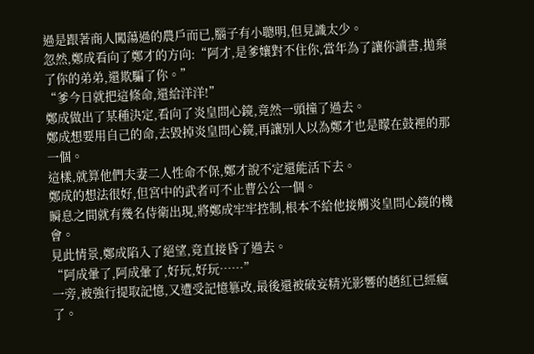過是跟著商人闖蕩過的農戶而已,腦子有小聰明,但見識太少。
忽然,鄭成看向了鄭才的方向:“阿才,是爹孃對不住你,當年為了讓你讀書,拋棄了你的弟弟,還欺騙了你。”
“爹今日就把這條命,還給洋洋!”
鄭成做出了某種決定,看向了炎皇問心鏡,竟然一頭撞了過去。
鄭成想要用自己的命,去毀掉炎皇問心鏡,再讓別人以為鄭才也是矇在鼓裡的那一個。
這樣,就算他們夫妻二人性命不保,鄭才說不定還能活下去。
鄭成的想法很好,但宮中的武者可不止曹公公一個。
瞬息之間就有幾名侍衛出現,將鄭成牢牢控制,根本不給他接觸炎皇問心鏡的機會。
見此情景,鄭成陷入了絕望,竟直接昏了過去。
“阿成暈了,阿成暈了,好玩,好玩……”
一旁,被強行提取記憶,又遭受記憶篡改,最後還被破妄精光影響的趙紅已經瘋了。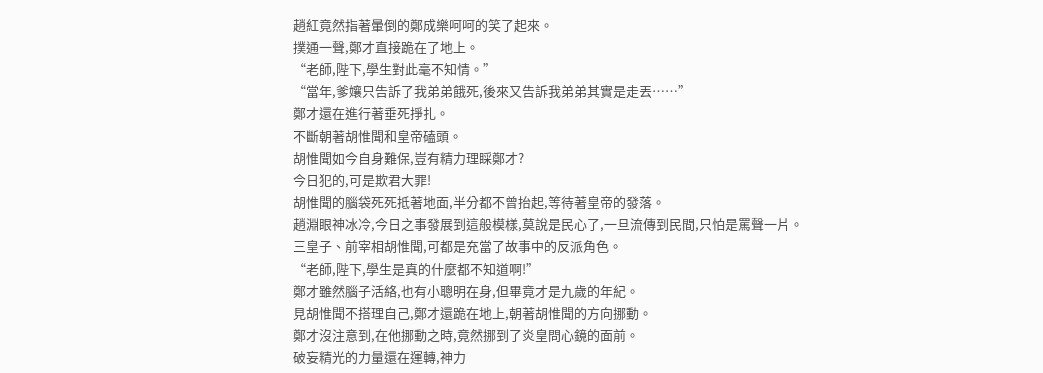趙紅竟然指著暈倒的鄭成樂呵呵的笑了起來。
撲通一聲,鄭才直接跪在了地上。
“老師,陛下,學生對此毫不知情。”
“當年,爹孃只告訴了我弟弟餓死,後來又告訴我弟弟其實是走丟……”
鄭才還在進行著垂死掙扎。
不斷朝著胡惟聞和皇帝磕頭。
胡惟聞如今自身難保,豈有精力理睬鄭才?
今日犯的,可是欺君大罪!
胡惟聞的腦袋死死抵著地面,半分都不曾抬起,等待著皇帝的發落。
趙淵眼神冰冷,今日之事發展到這般模樣,莫說是民心了,一旦流傳到民間,只怕是罵聲一片。
三皇子、前宰相胡惟聞,可都是充當了故事中的反派角色。
“老師,陛下,學生是真的什麼都不知道啊!”
鄭才雖然腦子活絡,也有小聰明在身,但畢竟才是九歲的年紀。
見胡惟聞不搭理自己,鄭才還跪在地上,朝著胡惟聞的方向挪動。
鄭才沒注意到,在他挪動之時,竟然挪到了炎皇問心鏡的面前。
破妄精光的力量還在運轉,神力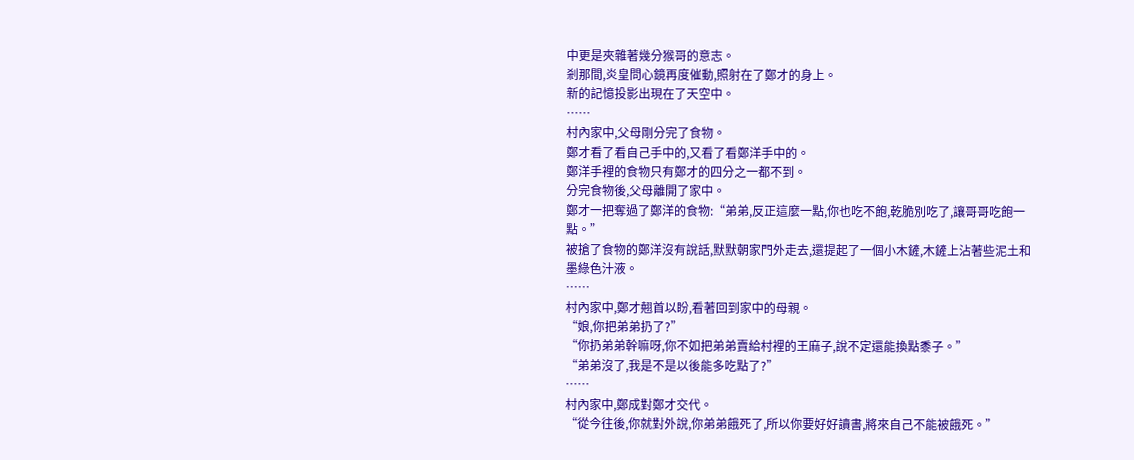中更是夾雜著幾分猴哥的意志。
剎那間,炎皇問心鏡再度催動,照射在了鄭才的身上。
新的記憶投影出現在了天空中。
……
村內家中,父母剛分完了食物。
鄭才看了看自己手中的,又看了看鄭洋手中的。
鄭洋手裡的食物只有鄭才的四分之一都不到。
分完食物後,父母離開了家中。
鄭才一把奪過了鄭洋的食物:“弟弟,反正這麼一點,你也吃不飽,乾脆別吃了,讓哥哥吃飽一點。”
被搶了食物的鄭洋沒有說話,默默朝家門外走去,還提起了一個小木鏟,木鏟上沾著些泥土和墨綠色汁液。
……
村內家中,鄭才翹首以盼,看著回到家中的母親。
“娘,你把弟弟扔了?”
“你扔弟弟幹嘛呀,你不如把弟弟賣給村裡的王麻子,說不定還能換點黍子。”
“弟弟沒了,我是不是以後能多吃點了?”
……
村內家中,鄭成對鄭才交代。
“從今往後,你就對外說,你弟弟餓死了,所以你要好好讀書,將來自己不能被餓死。”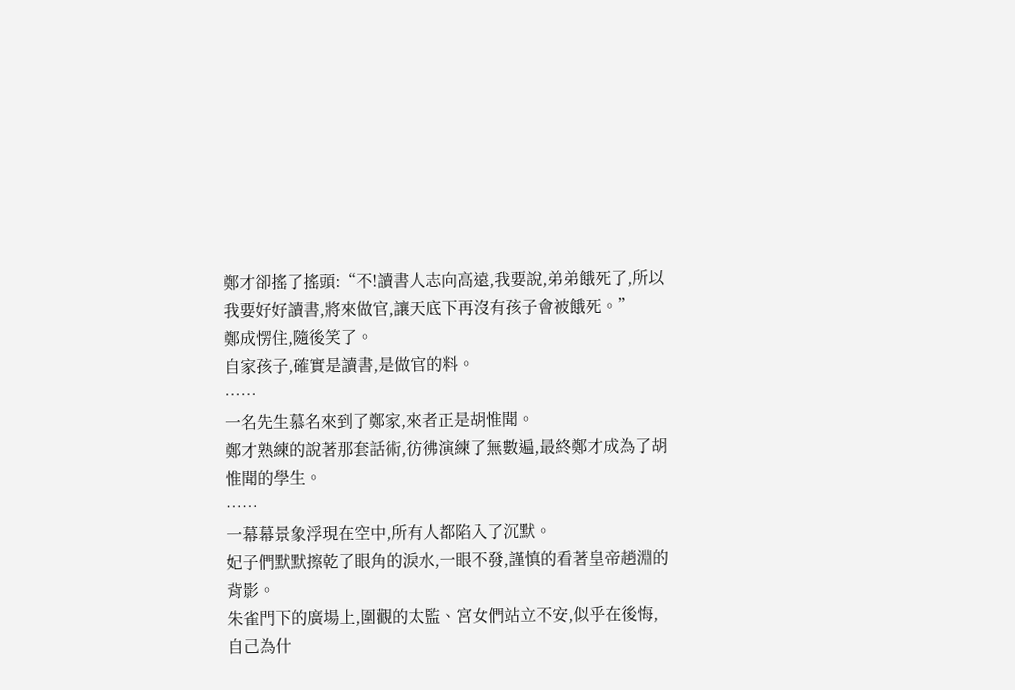鄭才卻搖了搖頭:“不!讀書人志向高遠,我要說,弟弟餓死了,所以我要好好讀書,將來做官,讓天底下再沒有孩子會被餓死。”
鄭成愣住,隨後笑了。
自家孩子,確實是讀書,是做官的料。
……
一名先生慕名來到了鄭家,來者正是胡惟聞。
鄭才熟練的說著那套話術,彷彿演練了無數遍,最終鄭才成為了胡惟聞的學生。
……
一幕幕景象浮現在空中,所有人都陷入了沉默。
妃子們默默擦乾了眼角的淚水,一眼不發,謹慎的看著皇帝趙淵的背影。
朱雀門下的廣場上,圍觀的太監、宮女們站立不安,似乎在後悔,自己為什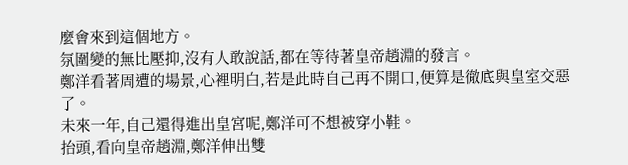麼會來到這個地方。
氛圍變的無比壓抑,沒有人敢說話,都在等待著皇帝趙淵的發言。
鄭洋看著周遭的場景,心裡明白,若是此時自己再不開口,便算是徹底與皇室交惡了。
未來一年,自己還得進出皇宮呢,鄭洋可不想被穿小鞋。
抬頭,看向皇帝趙淵,鄭洋伸出雙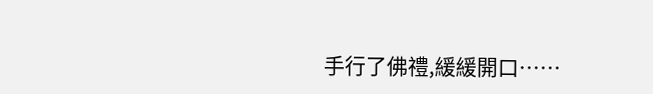手行了佛禮,緩緩開口……